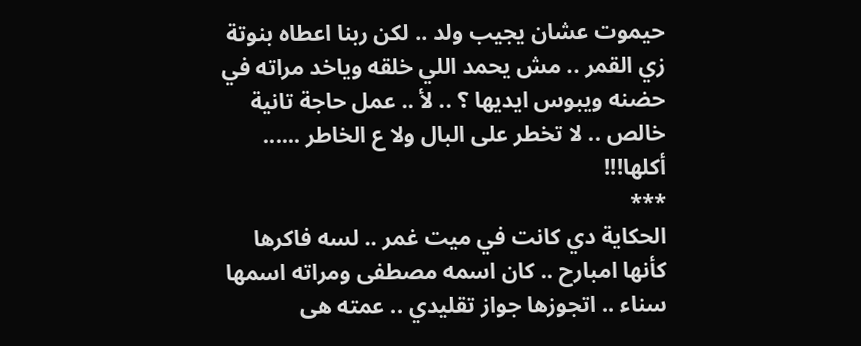حيموت عشان يجيب ولد .. لكن ربنا اعطاه بنوتة زي القمر .. مش يحمد اللي خلقه وياخد مراته في حضنه ويبوس ايديها ؟ .. لأ .. عمل حاجة تانية خالص .. لا تخطر على البال ولا ع الخاطر ...... أكلها!!!
***
الحكاية دي كانت في ميت غمر .. لسه فاكرها كأنها امبارح .. كان اسمه مصطفى ومراته اسمها سناء .. اتجوزها جواز تقليدي .. عمته هى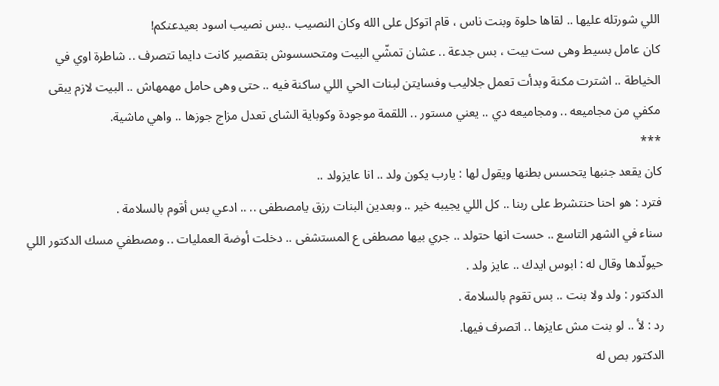اللي شورتله عليها .. لقاها حلوة وبنت ناس ، قام اتوكل على الله وكان النصيب ..بس نصيب اسود بعيدعنكم!
كان عامل بسيط وهى ست بيت ، بس جدعة .. عشان تمشّي البيت ومتحسسوش بتقصير كانت دايما تتصرف .. شاطرة اوي في الخياطة .. اشترت مكنة وبدأت تعمل جلاليب وفسايتن لبنات الحي اللي ساكنة فيه .. حتى وهى حامل مهمهاش .. البيت لازم يبقى مكفي من مجاميعه .. ومجاميعه دي .. يعني مستور .. اللقمة موجودة وكوباية الشاى تعدل مزاج جوزها .. واهي ماشية.
***
كان يقعد جنبها يتحسس بطنها ويقول لها : يارب يكون ولد .. انا عايزولد ..
فترد : هو احنا حنتشرط على ربنا .. كل اللي يجيبه خير .. وبعدين البنات رزق يامصطفى .. .. ادعي بس أقوم بالسلامة .
سناء في الشهر التاسع .. حست انها حتولد .. جري بيها مصطفى ع المستشفى .. دخلت أوضة العمليات .. ومصطفي مسك الدكتور اللي حيولّدها وقال له : ابوس ايدك .. عايز ولد .
الدكتور : ولد ولا بنت .. بس تقوم بالسلامة .
رد : لأ .. لو بنت مش عايزها .. اتصرف فيها.
الدكتور بص له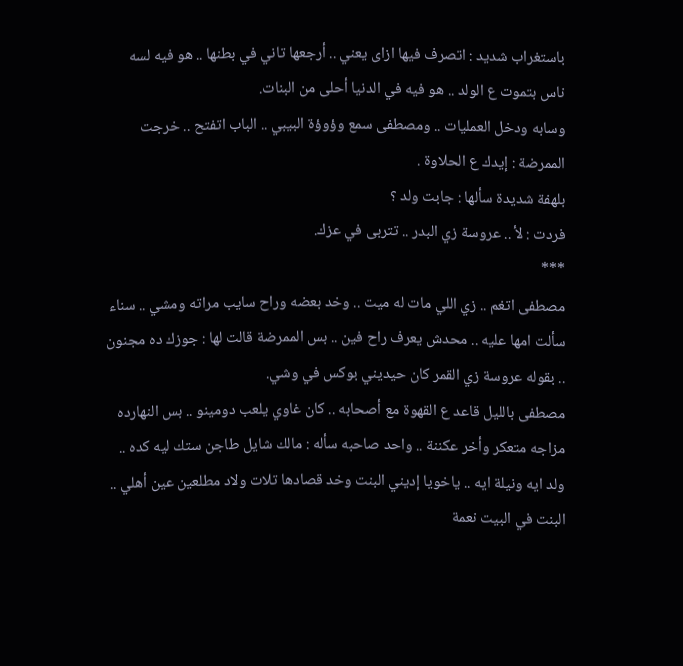باستغراب شديد : اتصرف فيها ازاى يعني .. أرجعها تاني في بطنها .. هو فيه لسه ناس بتموت ع الولد .. هو فيه في الدنيا أحلى من البنات.
وسابه ودخل العمليات .. ومصطفى سمع وؤوؤة البيبي .. الباب اتفتح .. خرجت الممرضة : إيدك ع الحلاوة .
بلهفة شديدة سألها : جابت ولد ؟
فردت : لأ .. عروسة زي البدر .. تتربى في عزك.
***
مصطفى اتغم .. زي اللي مات له ميت .. وخد بعضه وراح سايب مراته ومشي .. سناء سألت امها عليه .. محدش يعرف راح فين .. بس الممرضة قالت لها : جوزك ده مجنون .. بقوله عروسة زي القمر كان حيديني بوكس في وشي.
مصطفى بالليل قاعد ع القهوة مع أصحابه .. كان غاوي يلعب دومينو .. بس النهارده مزاجه متعكر وأخر عكننة .. واحد صاحبه سأله : مالك شايل طاجن ستك ليه كده .. ولد ايه ونيلة ايه .. ياخويا إديني البنت وخد قصادها تلات ولاد مطلعين عين أهلي .. البنت في البيت نعمة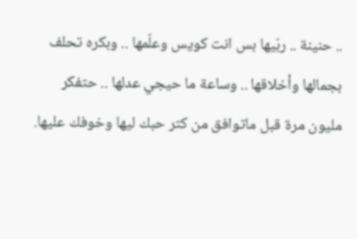.. حنينة .. ربّيها بس انت كويس وعلّمها .. وبكره تحلف بجمالها وأخلاقها .. وساعة ما حيجي عدلها .. حتفكر مليون مرة قبل ماتوافق من كتر حبك ليها وخوفك عليها.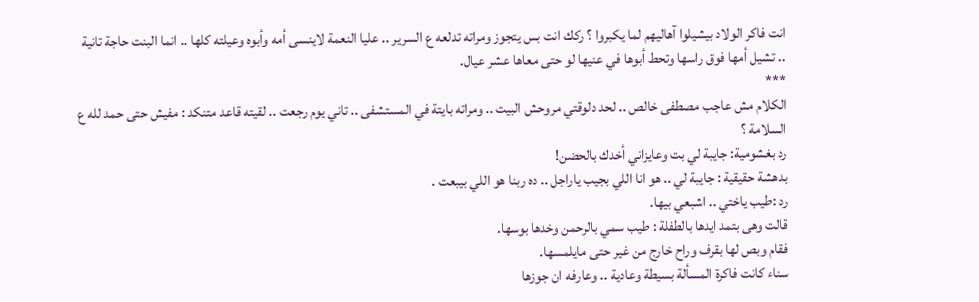انت فاكر الولاد بيشيلوا آهاليهم لما يكبروا ؟ ركك انت بس يتجوز ومراته تدلعه ع السرير .. عليا النعمة لاينسى أمه وأبوه وعيلته كلها .. انما البنت حاجة تانية .. تشيل أمها فوق راسها وتحط أبوها في عنيها لو حتى معاها عشر عيال.
***
الكلام مش عاجب مصطفى خالص .. لحد دلوقتي مروحش البيت .. ومراته بايتة في المستشفى .. تاني يوم رجعت .. لقيته قاعد متنكد : مفيش حتى حمد لله ع السلامة ؟
رد بغشومية: جايبة لي بت وعايزاني أخدك بالحضن!
بدهشة حقيقية : جايبة لي .. هو انا اللي بجيب ياراجل .. ده ربنا هو اللي بيبعت .
رد :طيب ياختي .. اشبعي بيها.
قالت وهى بتمد ايدها بالطفلة : طيب سمي بالرحمن وخدها بوسها.
فقام وبص لها بقرف وراح خارج من غير حتى مايلمسها.
سناء كانت فاكرة المسألة بسيطة وعادية .. وعارفه ان جوزها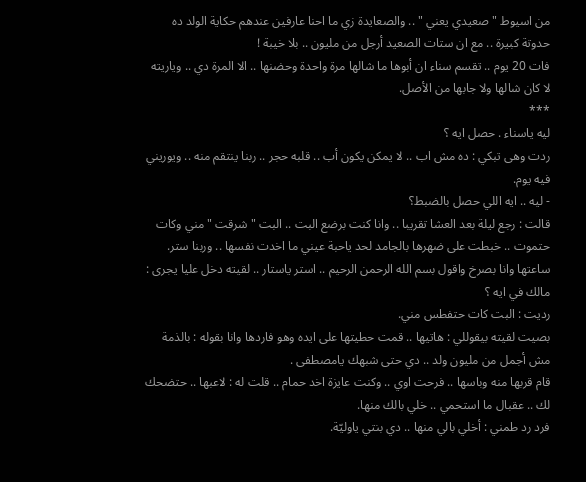من اسيوط " صعيدي يعني " .. والصعايدة زي ما احنا عارفين عندهم حكاية الولد ده حدوتة كبيرة .. مع ان ستات الصعيد أرجل من مليون .. بلا خيبة !
فات 20 يوم .. تقسم سناء ان أبوها ما شالها مرة واحدة وحضنها .. الا المرة دي .. وياريته لا كان شالها ولا جابها من الأصل.
***
ليه ياسناء . حصل ايه ؟
ردت وهى تبكي : ده مش اب .. لا يمكن يكون أب .. قلبه حجر .. ربنا ينتقم منه .. ويوريني فيه يوم.
- ليه .. ايه اللي حصل بالضبط؟
قالت : رجع ليلة بعد العشا تقريبا .. وانا كنت برضع البت .. البت " شرقت " مني وكات حتموت .. خبطت على ضهرها بالجامد لحد ياحبة عيني ما اخدت نفسها .. وربنا ستر.
ساعتها وانا بصرخ واقول بسم الله الرحمن الرحيم .. استر ياستار .. لقيته دخل عليا يجرى : مالك في ايه ؟
رديت : البت كات حتفطس مني.
بصيت لقيته بيقوللي : هاتيها .. قمت حطيتها على ايده وهو فاردها وانا بقوله : بالذمة مش أجمل من مليون ولد .. دي حتى شبهك يامصطفى .
قام قربها منه وباسها .. فرحت اوي .. وكنت عايزة اخد حمام .. قلت له : لاعبها .. حتضحك لك .. عقبال ما استحمي .. خلي بالك منها.
فرد رد طمني : أخلي بالي منها .. دي بنتي ياوليّة.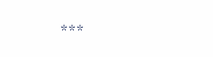***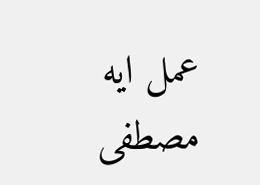عمل ايه مصطفى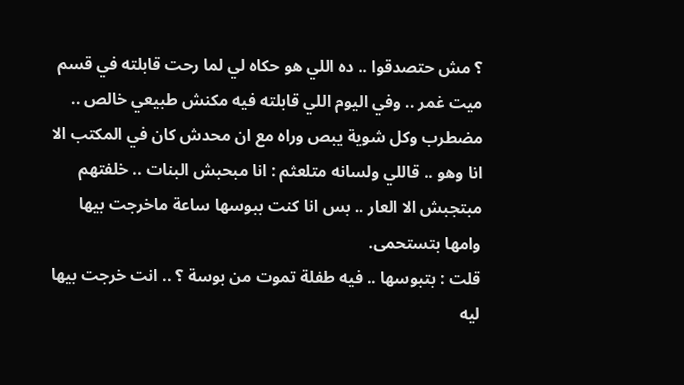؟ مش حتصدقوا .. ده اللي هو حكاه لي لما رحت قابلته في قسم ميت غمر .. وفي اليوم اللي قابلته فيه مكنش طبيعي خالص .. مضطرب وكل شوية يبص وراه مع ان محدش كان في المكتب الا انا وهو .. قاللي ولسانه متلعثم : انا مبحبش البنات .. خلفتهم مبتجبش الا العار .. بس انا كنت ببوسها ساعة ماخرجت بيها وامها بتستحمى.
قلت : بتبوسها .. فيه طفلة تموت من بوسة ؟ .. انت خرجت بيها ليه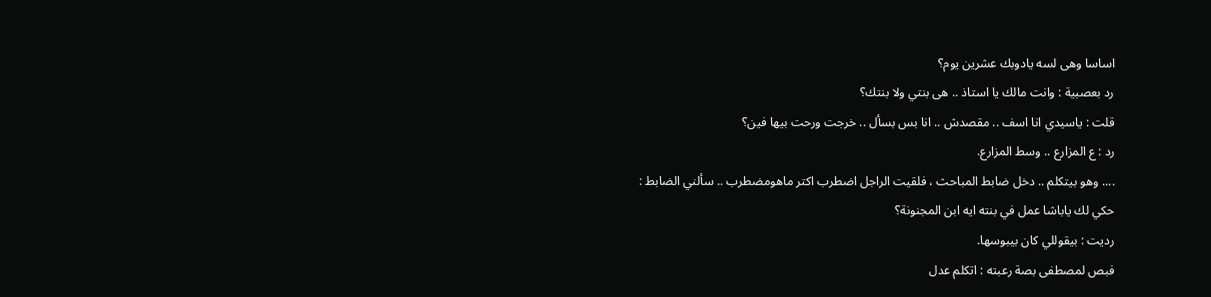اساسا وهى لسه يادوبك عشرين يوم؟
رد بعصبية : وانت مالك يا استاذ .. هى بنتي ولا بنتك؟
قلت : ياسيدي انا اسف .. مقصدش .. انا بس بسأل .. خرجت ورحت بيها فين؟
رد : ع المزارع .. وسط المزارع.
.... وهو بيتكلم .. دخل ضابط المباحث ، فلقيت الراجل اضطرب اكتر ماهومضطرب .. سألني الضابط : حكي لك ياباشا عمل في بنته ايه ابن المجنونة؟
رديت : بيقوللي كان بيبوسها.
فبص لمصطفى بصة رعبته : اتكلم عدل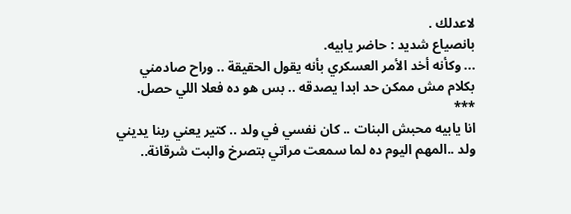لاعدلك .
بانصياع شديد : حاضر يابيه.
... وكأنه أخد الأمر العسكري بأنه يقول الحقيقة .. وراح صادمني بكلام مش ممكن حد ابدا يصدقه .. بس هو ده فعلا اللي حصل.
***
انا يابيه محبش البنات .. كان نفسي في ولد .. كتير يعني ربنا يديني ولد ..المهم اليوم ده لما سمعت مراتي بتصرخ والبت شرقانة..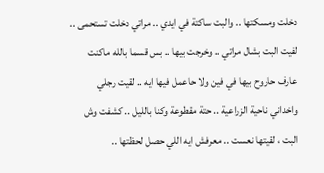دخلت ومسكتها .. والبت ساكتة في ايدي .. مراتي دخلت تستحمى .. لفيت البت بشال مراتي .. وخرجت بيها .. بس قسما بالله ماكنت عارف حاروح بيها في فين ولا حاعمل فيها ايه .. لقيت رجلي واخداني ناحية الزراعية .. حتة مقطوعة وكنا بالليل .. كشفت وش البت ، لقيتها نعست .. معرفش ايه اللي حصل لحظتها ..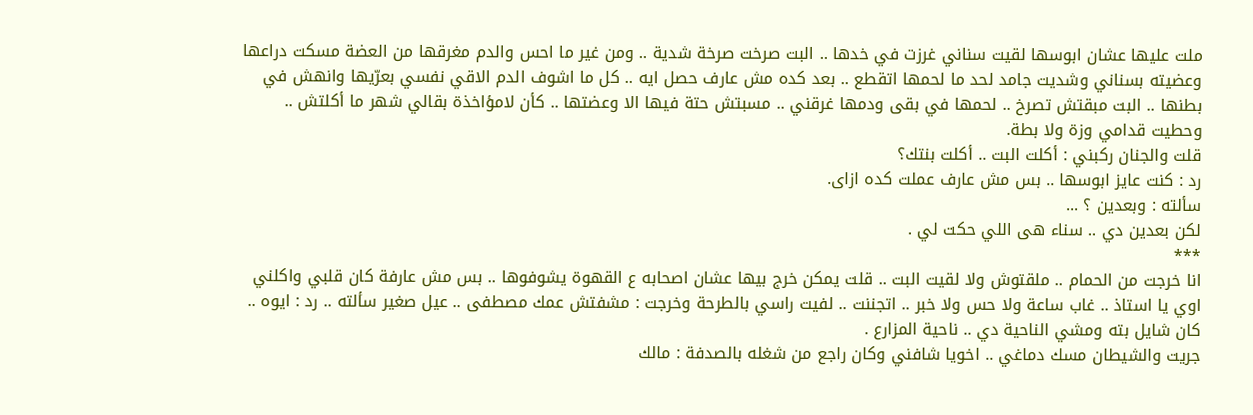ملت عليها عشان ابوسها لقيت سناني غرزت في خدها .. البت صرخت صرخة شدية .. ومن غير ما احس والدم مغرقها من العضة مسكت دراعها وعضيته بسناني وشديت جامد لحد ما لحمها اتقطع .. بعد كده مش عارف حصل ايه .. كل ما اشوف الدم الاقي نفسي بعرّيها وانهش في بطنها .. البت مبقتش تصرخ .. لحمها في بقى ودمها غرقني .. مسبتش حتة فيها الا وعضتها .. كأن لامؤاخذة بقالي شهر ما أكلتش .. وحطيت قدامي وزة ولا بطة.
قلت والجنان ركبني : أكلت البت .. أكلت بنتك؟
رد : كنت عايز ابوسها .. بس مش عارف عملت كده ازاى.
سألته : وبعدين ؟ ...
لكن بعدين دي .. سناء هى اللي حكت لي .
***
انا خرجت من الحمام .. ملقتوش ولا لقيت البت .. قلت يمكن خرج بيها عشان اصحابه ع القهوة يشوفوها .. بس مش عارفة كان قلبي واكلني اوي يا استاذ .. غاب ساعة ولا حس ولا خبر .. اتجننت .. لفيت راسي بالطرحة وخرجت : مشفتش عمك مصطفى .. عيل صغير سألته .. رد : ايوه .. كان شايل بته ومشي الناحية دي .. ناحية المزارع .
جريت والشيطان مسك دماغي .. اخويا شافني وكان راجع من شغله بالصدفة : مالك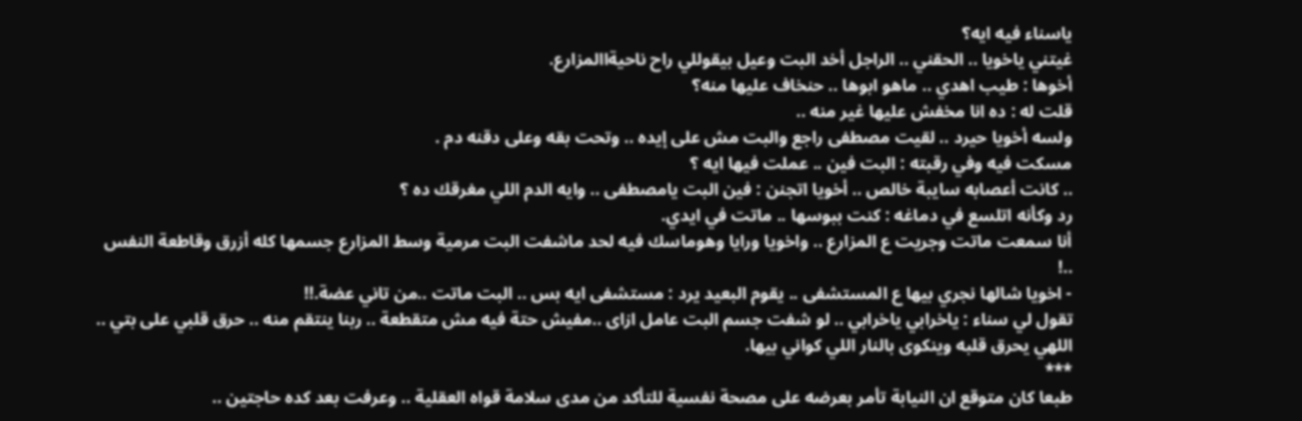ياسناء فيه ايه؟
غيتني ياخويا .. الحقني .. الراجل أخد البت وعيل بيقوللي راح ناحيةاالمزارع.
أخوها : طيب اهدي .. ماهو ابوها .. حنخاف عليها منه؟
قلت له : ده انا مخفش عليها غير منه ..
ولسه أخويا حيرد .. لقيت مصطفى راجع والبت مش على إيده .. وتحت بقه وعلى دقنه دم .
مسكت فيه وفي رقبته : البت فين .. عملت فيها ايه ؟
.. كانت أعصابه سايبة خالص .. أخويا اتجنن : فين البت يامصطفى .. وايه الدم اللي مغرقك ده ؟
رد وكأنه اتلسع في دماغه : كنت ببوسها .. ماتت في ايدي.
أنا سمعت ماتت وجريت ع المزارع .. واخويا ورايا وهوماسك فيه لحد ماشفت البت مرمية وسط المزارع جسمها كله أزرق وقاطعة النفس ..!
- اخويا شالها نجري بيها ع المستشفى .. يقوم البعيد يرد : مستشفى ايه بس .. البت ماتت ..من تاني عضة.!!
تقول لي سناء : ياخرابي ياخرابي .. لو شفت جسم البت عامل ازاى ..مفيش حتة فيه مش متقطعة .. ربنا ينتقم منه .. حرق قلبي على بتي .. اللهي يحرق قلبه وينكوى بالنار اللي كواني بيها.
***
طبعا كان متوقع ان النيابة تأمر بعرضه على مصحة نفسية للتأكد من مدى سلامة قواه العقلية .. وعرفت بعد كده حاجتين ..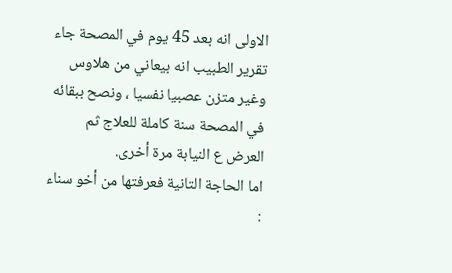الاولى انه بعد 45 يوم في المصحة جاء تقرير الطبيب انه بيعاني من هلاوس وغير متزن عصبيا نفسيا ، ونصح ببقائه في المصحة سنة كاملة للعلاج ثم العرض ع النيابة مرة أخرى.
اما الحاجة التانية فعرفتها من أخو سناء :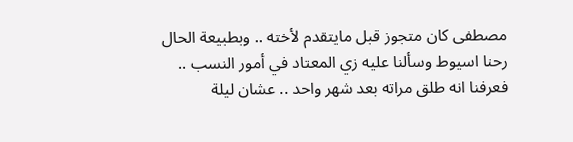مصطفى كان متجوز قبل مايتقدم لأخته .. وبطبيعة الحال رحنا اسيوط وسألنا عليه زي المعتاد في أمور النسب .. فعرفنا انه طلق مراته بعد شهر واحد .. عشان ليلة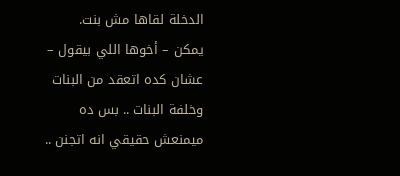الدخلة لقاها مش بنت.
يمكن – أخوها اللي بيقول – عشان كده اتعقد من البنات وخلفة البنات .. بس ده ميمنعش حقيقي انه اتجنن ..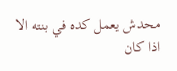محدش يعمل كده في بنته الا اذا كان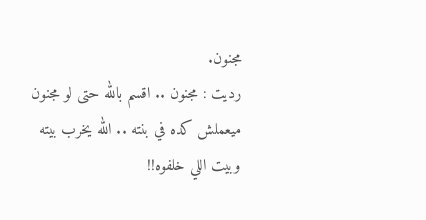مجنون.
رديت : مجنون .. اقسم بالله حتى لو مجنون ميعملش كده في بنته .. الله يخرب بيته وبيت اللي خلفوه!!